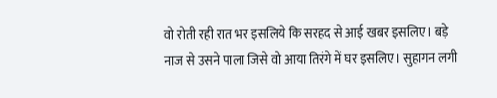वो रोती रही रात भर इसलिये कि सरहद से आई खबर इसलिए। बड़े नाज से उसने पाला जिसे वो आया तिरंगे में घर इसलिए। सुहागन लगी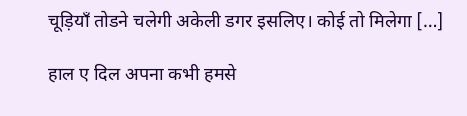चूड़ियाँ तोडने चलेगी अकेली डगर इसलिए। कोई तो मिलेगा […]

हाल ए दिल अपना कभी हमसे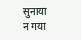सुनाया न गया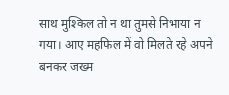साथ मुश्किल तो न था तुमसे निभाया न गया। आए महफिल में वो मिलते रहे अपने बनकर जख्म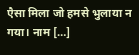एैसा मिला जो हमसे भुलाया न गया। नाम […]